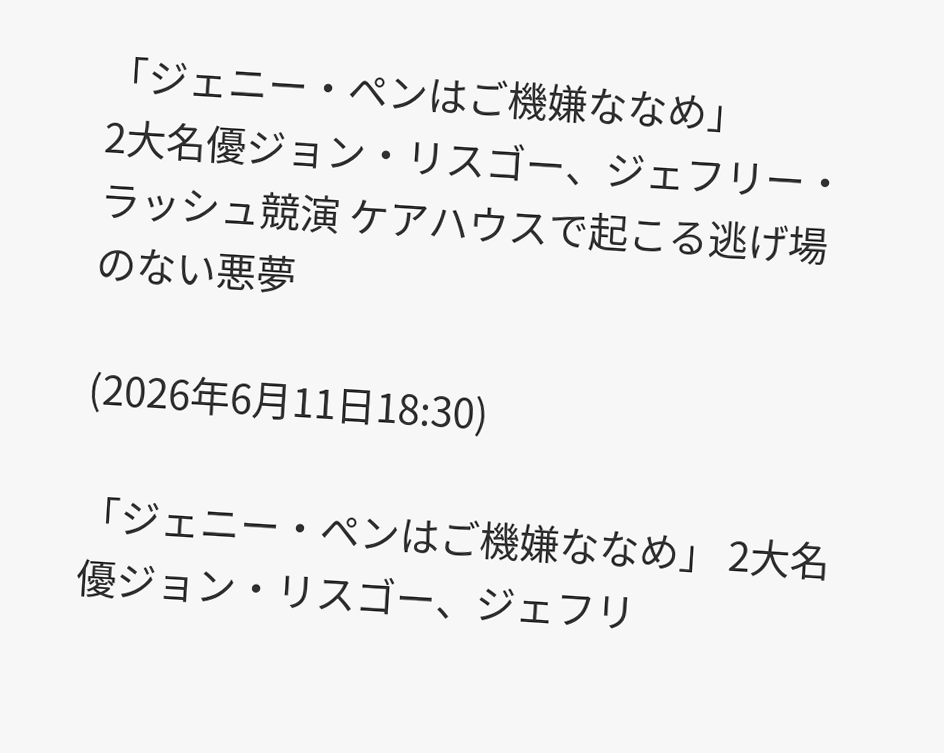「ジェニー・ペンはご機嫌ななめ」
2大名優ジョン・リスゴー、ジェフリー・ラッシュ競演 ケアハウスで起こる逃げ場のない悪夢

(2026年6月11日18:30)

「ジェニー・ペンはご機嫌ななめ」 2大名優ジョン・リスゴー、ジェフリ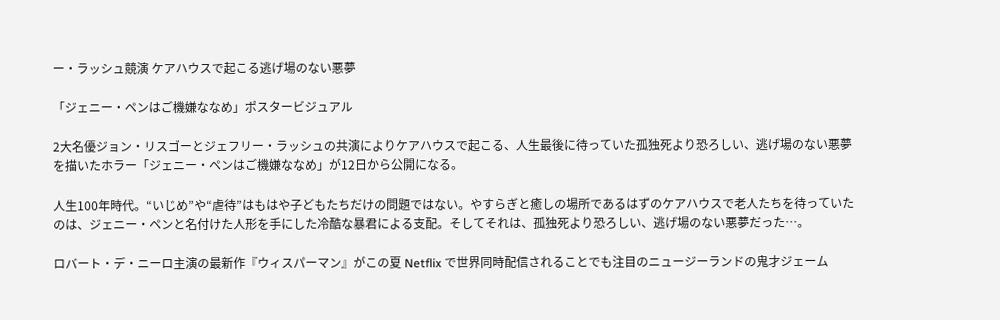ー・ラッシュ競演 ケアハウスで起こる逃げ場のない悪夢

「ジェニー・ペンはご機嫌ななめ」ポスタービジュアル

2大名優ジョン・リスゴーとジェフリー・ラッシュの共演によりケアハウスで起こる、人生最後に待っていた孤独死より恐ろしい、逃げ場のない悪夢を描いたホラー「ジェニー・ペンはご機嫌ななめ」が12日から公開になる。

人生100年時代。“いじめ”や“虐待”はもはや子どもたちだけの問題ではない。やすらぎと癒しの場所であるはずのケアハウスで老人たちを待っていたのは、ジェニー・ペンと名付けた人形を手にした冷酷な暴君による支配。そしてそれは、孤独死より恐ろしい、逃げ場のない悪夢だった…。

ロバート・デ・ニーロ主演の最新作『ウィスパーマン』がこの夏 Netflix で世界同時配信されることでも注目のニュージーランドの鬼才ジェーム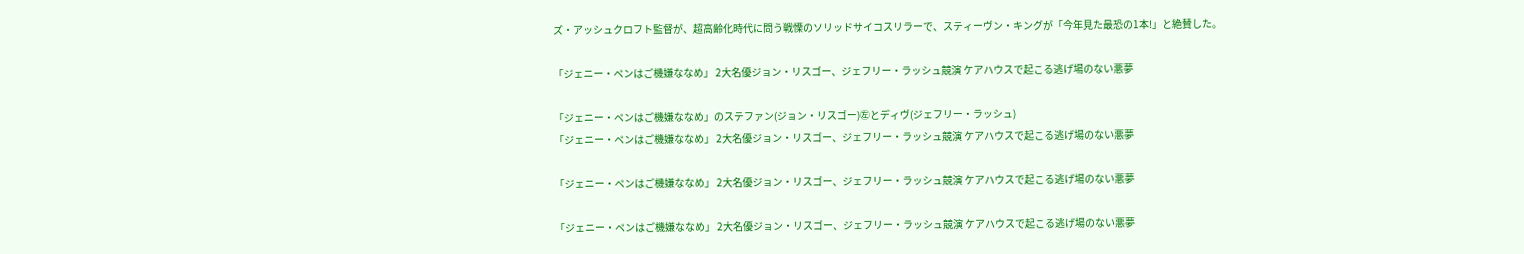ズ・アッシュクロフト監督が、超高齢化時代に問う戦慄のソリッドサイコスリラーで、スティーヴン・キングが「今年見た最恐の1本!」と絶賛した。

「ジェニー・ペンはご機嫌ななめ」 2大名優ジョン・リスゴー、ジェフリー・ラッシュ競演 ケアハウスで起こる逃げ場のない悪夢

「ジェニー・ペンはご機嫌ななめ」のステファン(ジョン・リスゴー)㊧とディヴ(ジェフリー・ラッシュ)
「ジェニー・ペンはご機嫌ななめ」 2大名優ジョン・リスゴー、ジェフリー・ラッシュ競演 ケアハウスで起こる逃げ場のない悪夢

「ジェニー・ペンはご機嫌ななめ」 2大名優ジョン・リスゴー、ジェフリー・ラッシュ競演 ケアハウスで起こる逃げ場のない悪夢

「ジェニー・ペンはご機嫌ななめ」 2大名優ジョン・リスゴー、ジェフリー・ラッシュ競演 ケアハウスで起こる逃げ場のない悪夢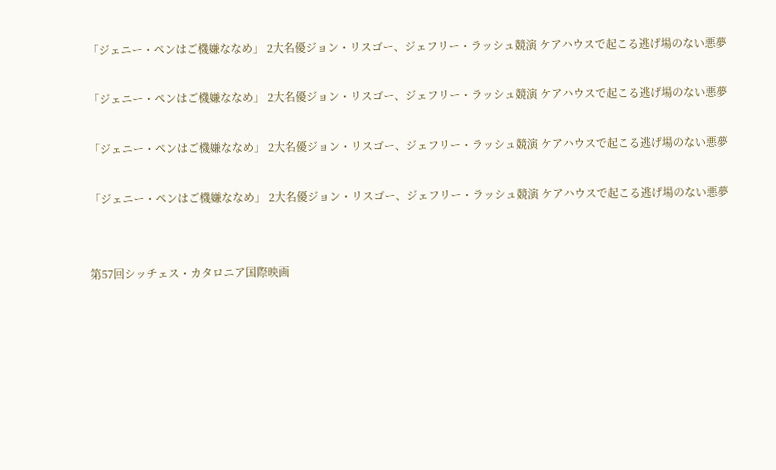「ジェニー・ペンはご機嫌ななめ」 2大名優ジョン・リスゴー、ジェフリー・ラッシュ競演 ケアハウスで起こる逃げ場のない悪夢

「ジェニー・ペンはご機嫌ななめ」 2大名優ジョン・リスゴー、ジェフリー・ラッシュ競演 ケアハウスで起こる逃げ場のない悪夢

「ジェニー・ペンはご機嫌ななめ」 2大名優ジョン・リスゴー、ジェフリー・ラッシュ競演 ケアハウスで起こる逃げ場のない悪夢

「ジェニー・ペンはご機嫌ななめ」 2大名優ジョン・リスゴー、ジェフリー・ラッシュ競演 ケアハウスで起こる逃げ場のない悪夢


第57回シッチェス・カタロニア国際映画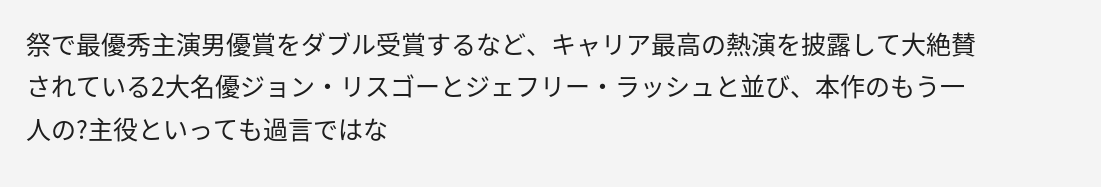祭で最優秀主演男優賞をダブル受賞するなど、キャリア最高の熱演を披露して大絶賛されている2大名優ジョン・リスゴーとジェフリー・ラッシュと並び、本作のもう一人の?主役といっても過言ではな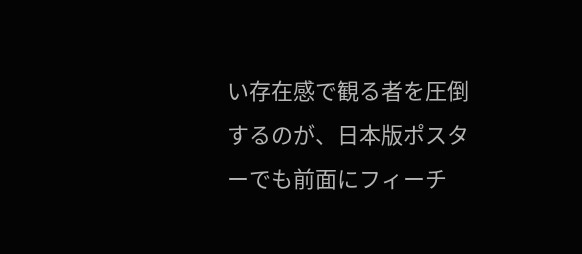い存在感で観る者を圧倒するのが、日本版ポスターでも前面にフィーチ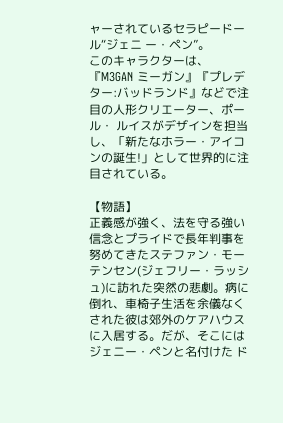ャーされているセラピードール“ジェニ ー・ペン”。
このキャラクターは、『M3GAN ミーガン』『プレデター:バッドランド』などで注目の人形クリエーター、ポール・ ルイスがデザインを担当し、「新たなホラー・アイコンの誕生!」として世界的に注目されている。

【物語】
正義感が強く、法を守る強い信念とプライドで長年判事を努めてきたステファン・モーテンセン(ジェフリー・ラッシュ)に訪れた突然の悲劇。病に倒れ、車椅子生活を余儀なくされた彼は郊外のケアハウスに入居する。だが、そこにはジェニー・ペンと名付けた ド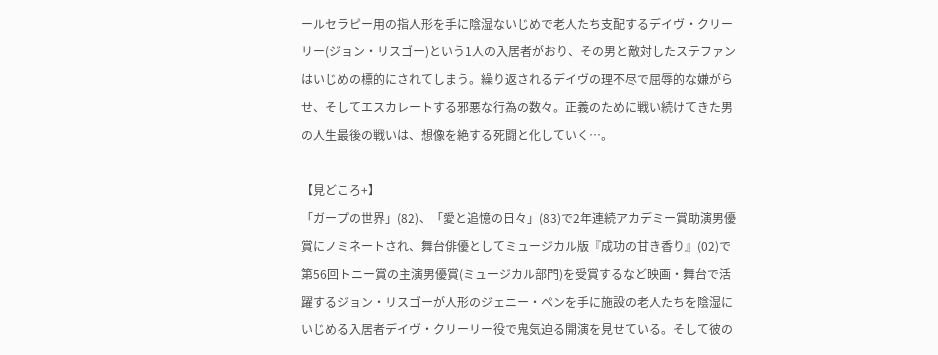ールセラピー用の指人形を手に陰湿ないじめで老人たち支配するデイヴ・クリーリー(ジョン・リスゴー)という1人の入居者がおり、その男と敵対したステファンはいじめの標的にされてしまう。繰り返されるデイヴの理不尽で屈辱的な嫌がらせ、そしてエスカレートする邪悪な行為の数々。正義のために戦い続けてきた男の人生最後の戦いは、想像を絶する死闘と化していく…。

【見どころ+】
「ガープの世界」(82)、「愛と追憶の日々」(83)で2年連続アカデミー賞助演男優賞にノミネートされ、舞台俳優としてミュージカル版『成功の甘き香り』(02)で第56回トニー賞の主演男優賞(ミュージカル部門)を受賞するなど映画・舞台で活躍するジョン・リスゴーが人形のジェニー・ペンを手に施設の老人たちを陰湿にいじめる入居者デイヴ・クリーリー役で鬼気迫る開演を見せている。そして彼の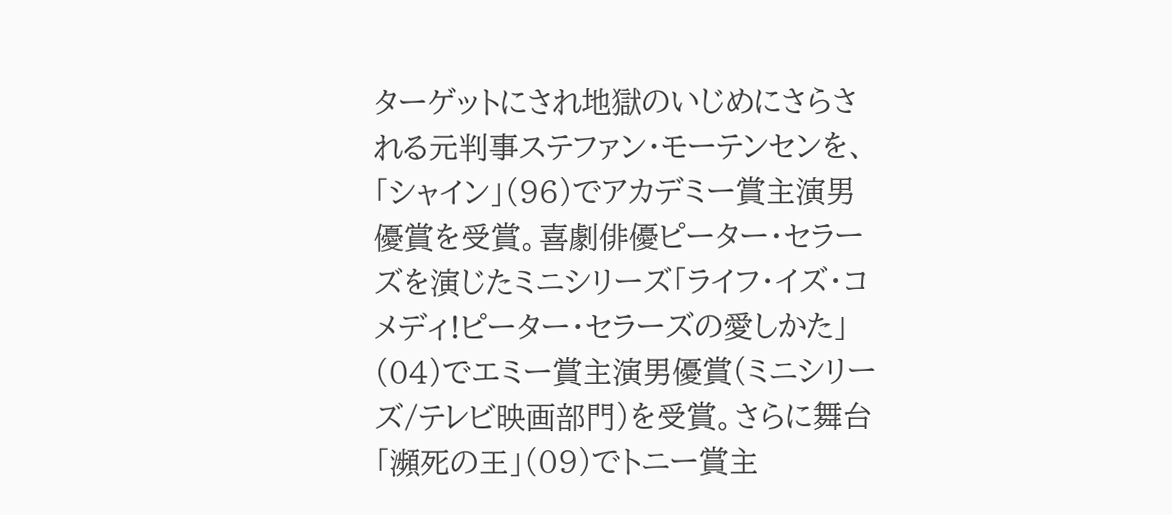ターゲットにされ地獄のいじめにさらされる元判事ステファン・モーテンセンを、「シャイン」(96)でアカデミー賞主演男優賞を受賞。喜劇俳優ピーター・セラーズを演じたミニシリーズ「ライフ・イズ・コメディ!ピーター・セラーズの愛しかた」(04)でエミー賞主演男優賞(ミニシリーズ/テレビ映画部門)を受賞。さらに舞台「瀕死の王」(09)でトニー賞主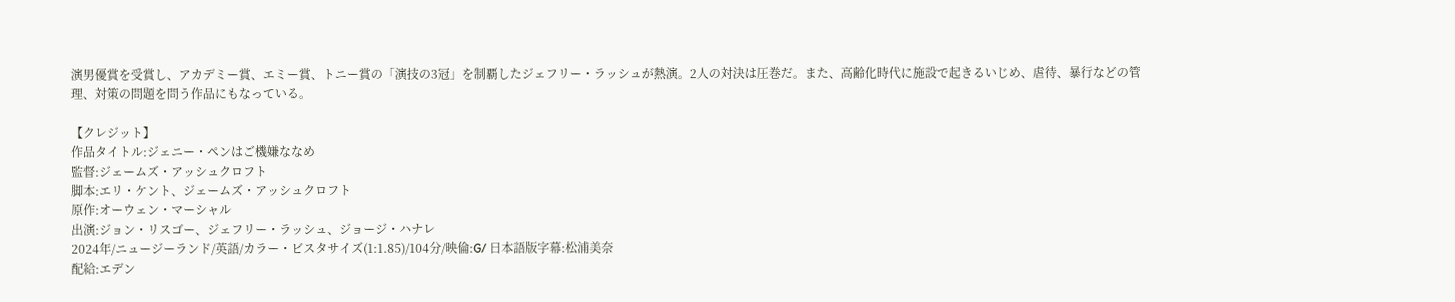演男優賞を受賞し、アカデミー賞、エミー賞、トニー賞の「演技の3冠」を制覇したジェフリー・ラッシュが熱演。2人の対決は圧巻だ。また、高齢化時代に施設で起きるいじめ、虐待、暴行などの管理、対策の問題を問う作品にもなっている。

【クレジット】
作品タイトル:ジェニー・ペンはご機嫌ななめ
監督:ジェームズ・アッシュクロフト
脚本:エリ・ケント、ジェームズ・アッシュクロフト
原作:オーウェン・マーシャル
出演:ジョン・リスゴー、ジェフリー・ラッシュ、ジョージ・ハナレ
2024年/ニュージーランド/英語/カラー・ビスタサイズ(1:1.85)/104分/映倫:G/ 日本語版字幕:松浦美奈
配給:エデン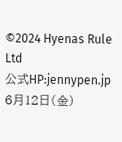©2024 Hyenas Rule Ltd
公式HP:jennypen.jp
6月12日(金)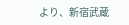より、新宿武蔵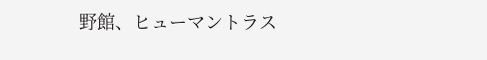野館、ヒューマントラス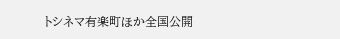トシネマ有楽町ほか全国公開